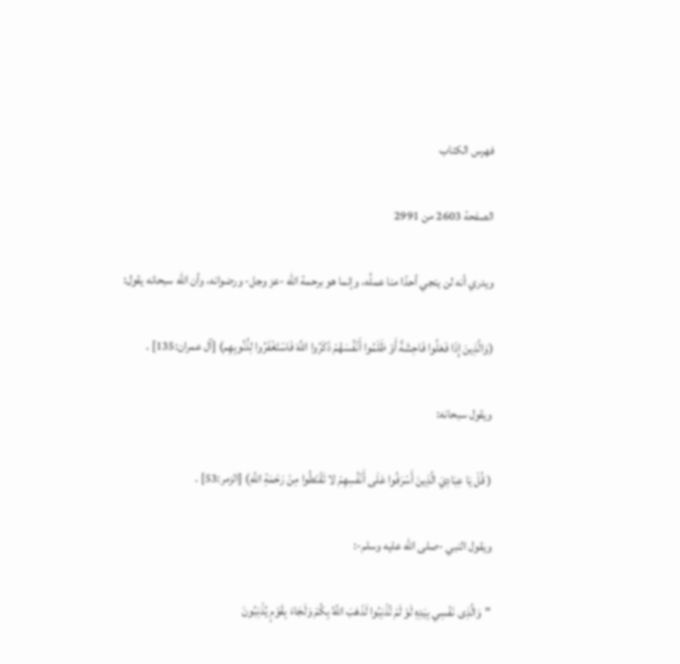فهرس الكتاب

الصفحة 2603 من 2991

ويدري أنه لن ينجي أحدًا منا عملُه، وإنما هو برحمة الله -عز وجل- ورضوانه، وأن الله سبحانه يقول:

(وَالَّذِينَ إِذَا فَعَلُوا فَاحِشَةً أَوْ ظَلَمُوا أَنْفُسَهُمْ ذَكَرُوا اللَّهَ فَاسْتَغْفَرُوا لِذُنُوبِهِم) [آل عمران:135] .

ويقول سبحانه:

( قُلْ يَا عِبَادِيَ الَّذِينَ أَسْرَفُوا عَلَى أَنْفُسِهِمْ لا تَقْنَطُوا مِنْ رَحْمَةِ اللَّهِ) [الزمر:53] .

ويقول النبي -صلى الله عليه وسلم-:

"وَالَّذِى نَفْسِي بِيَدِهِ لَوْ لَمْ تُذْنِبُوا لَذَهَبَ اللَّهُ بِكُمْ وَلَجَاءَ بِقَوْمٍ يُذْنِبُونَ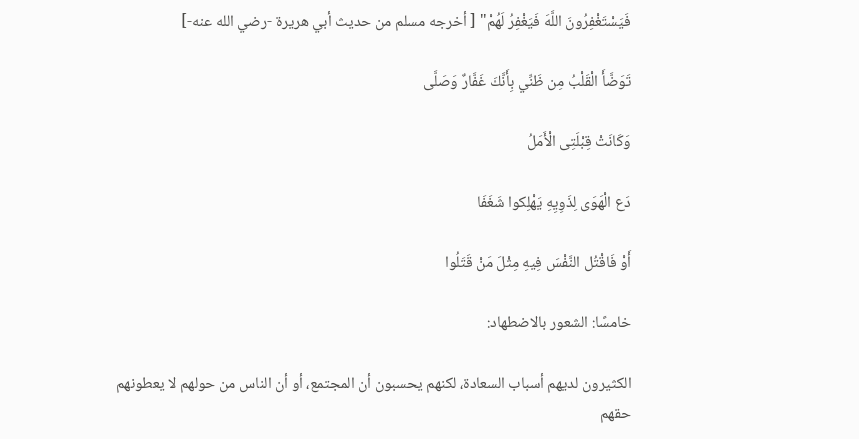فَيَسْتَغْفِرُونَ اللَّهَ فَيَغْفِرُ لَهُمْ" [ أخرجه مسلم من حديث أبي هريرة -رضي الله عنه-]

تَوَضَّأَ الْقَلْبُ مِن ظَنِّي بِأَنَّكَ غَفَّارٌ وَصَلَّى

وَكَانَتْ قِبْلَتِى الْأَمَلُ

دَع الْهَوَى لِذَوِيِهِ يَهْلِكوا شَغَفَا

أَوْ فَاقْتُل النَّفْسَ فِيهِ مِثْلَ مَنْ قَتَلُوا

خامسًا: الشعور بالاضطهاد:

الكثيرون لديهم أسباب السعادة، لكنهم يحسبون أن المجتمع، أو أن الناس من حولهم لا يعطونهم حقهم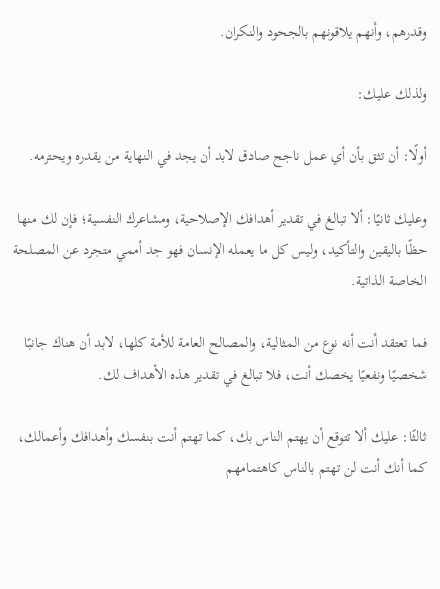وقدرهم، وأنهم يلاقونهم بالجحود والنكران.

ولذلك عليك:

أولًا: أن تثق بأن أي عمل ناجح صادق لابد أن يجد في النهاية من يقدره ويحترمه.

وعليك ثانيًا: ألا تبالغ في تقدير أهدافك الإصلاحية، ومشاعرك النفسية؛ فإن لك منها حظًا باليقين والتأكيد، وليس كل ما يعمله الإنسان فهو جد أممي متجرد عن المصلحة الخاصة الذاتية.

فما تعتقد أنت أنه نوع من المثالية، والمصالح العامة للأمة كلها، لابد أن هناك جانبًا شخصيًا ونفعيًا يخصك أنت، فلا تبالغ في تقدير هذه الأهداف لك.

ثالثًا: عليك ألا تتوقع أن يهتم الناس بك، كما تهتم أنت بنفسك وأهدافك وأعمالك، كما أنك أنت لن تهتم بالناس كاهتمامهم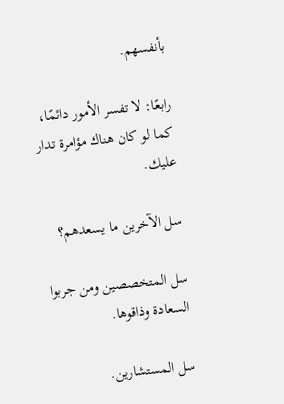بأنفسهم.

رابعًا: لا تفسر الأمور دائمًا، كما لو كان هناك مؤامرة تدار عليك.

سل الآخرين ما يسعدهم؟

سل المتخصصين ومن جربوا السعادة وذاقوها.

سل المستشارين.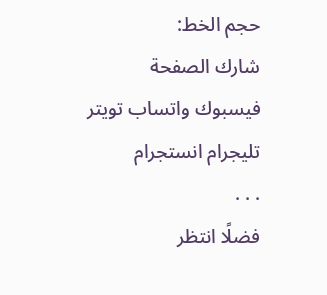حجم الخط:
شارك الصفحة
فيسبوك واتساب تويتر تليجرام انستجرام
. . .
فضلًا انتظر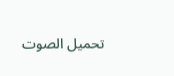تحميل الصوت